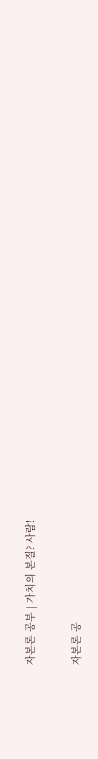자본론 공부 | 가치의 본질? 사람!

자본론 공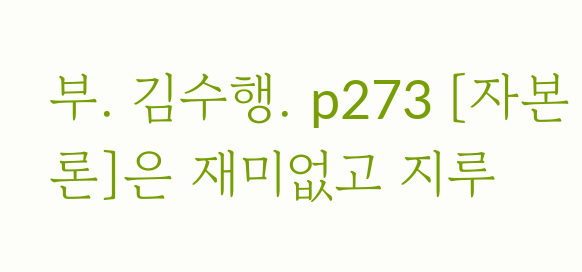부. 김수행. p273 [자본론]은 재미없고 지루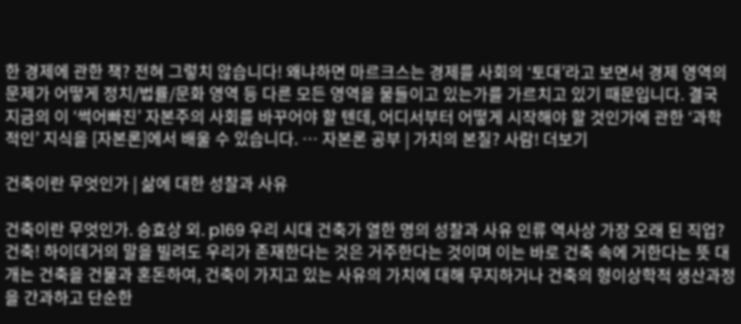한 경제에 관한 책? 전혀 그렇치 않습니다! 왜냐하면 마르크스는 경제를 사회의 ‘토대’라고 보면서 경제 영역의 문제가 어떻게 정치/법률/문화 영역 등 다른 모든 영역을 물들이고 있는가를 가르치고 있기 때문입니다. 결국 지금의 이 ‘썩어빠진’ 자본주의 사회를 바꾸어야 할 텐데, 어디서부터 어떻게 시작해야 할 것인가에 관한 ‘과학적인’ 지식을 [자본론]에서 배울 수 있습니다. … 자본론 공부 | 가치의 본질? 사람! 더보기

건축이란 무엇인가 | 삶에 대한 성찰과 사유

건축이란 무엇인가. 승효상 외. p169 우리 시대 건축가 열한 명의 성찰과 사유 인류 역사상 가장 오래 된 직업? 건축! 하이데거의 말을 빌려도 우리가 존재한다는 것은 거주한다는 것이며 이는 바로 건축 속에 거한다는 뜻 대개는 건축을 건물과 혼돈하여, 건축이 가지고 있는 사유의 가치에 대해 무지하거나 건축의 형이상학적 생산과정을 간과하고 단순한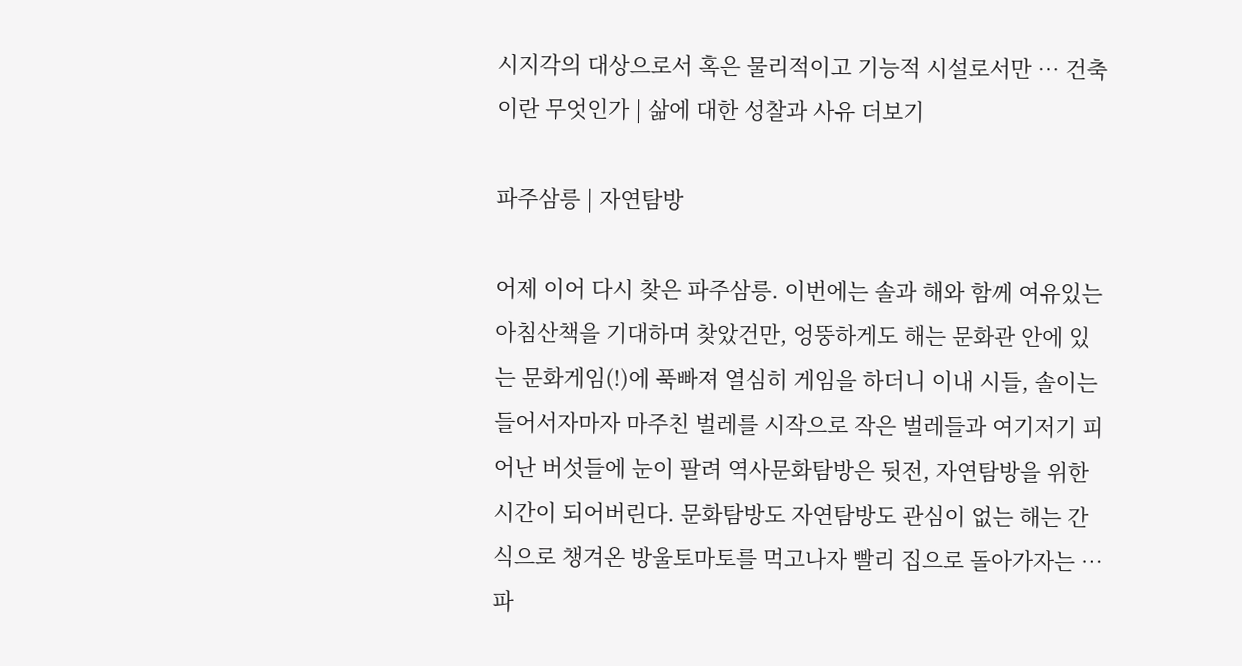시지각의 대상으로서 혹은 물리적이고 기능적 시설로서만 … 건축이란 무엇인가 | 삶에 대한 성찰과 사유 더보기

파주삼릉 | 자연탐방

어제 이어 다시 찾은 파주삼릉. 이번에는 솔과 해와 함께 여유있는 아침산책을 기대하며 찾았건만, 엉뚱하게도 해는 문화관 안에 있는 문화게임(!)에 푹빠져 열심히 게임을 하더니 이내 시들, 솔이는 들어서자마자 마주친 벌레를 시작으로 작은 벌레들과 여기저기 피어난 버섯들에 눈이 팔려 역사문화탐방은 뒷전, 자연탐방을 위한 시간이 되어버린다. 문화탐방도 자연탐방도 관심이 없는 해는 간식으로 챙겨온 방울토마토를 먹고나자 빨리 집으로 돌아가자는 … 파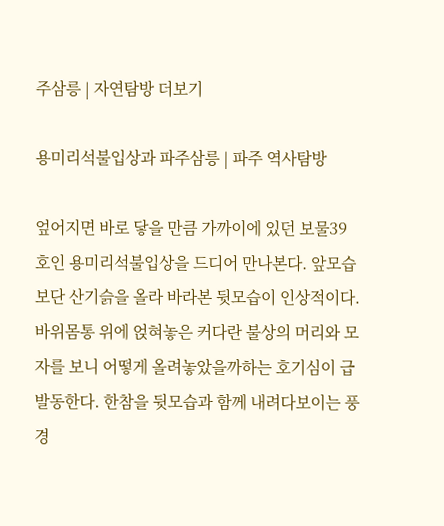주삼릉 | 자연탐방 더보기

용미리석불입상과 파주삼릉 | 파주 역사탐방

엎어지면 바로 닿을 만큼 가까이에 있던 보물39호인 용미리석불입상을 드디어 만나본다. 앞모습보단 산기슭을 올라 바라본 뒷모습이 인상적이다. 바위몸통 위에 얹혀놓은 커다란 불상의 머리와 모자를 보니 어떻게 올려놓았을까하는 호기심이 급발동한다. 한참을 뒷모습과 함께 내려다보이는 풍경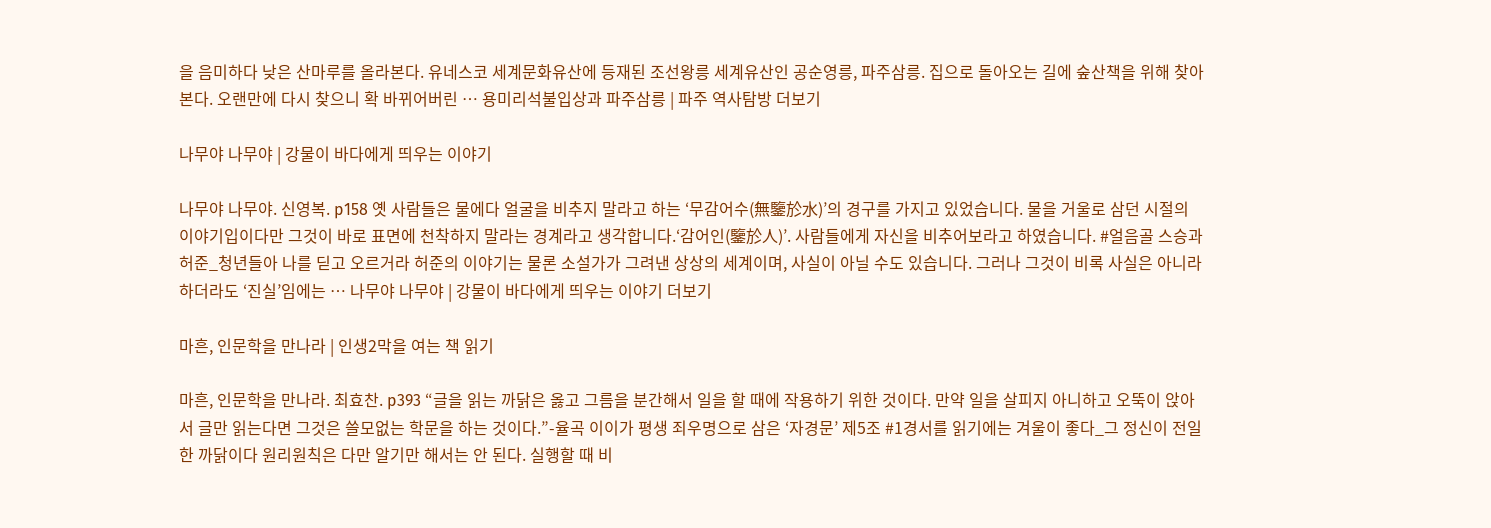을 음미하다 낮은 산마루를 올라본다. 유네스코 세계문화유산에 등재된 조선왕릉 세계유산인 공순영릉, 파주삼릉. 집으로 돌아오는 길에 숲산책을 위해 찾아본다. 오랜만에 다시 찾으니 확 바뀌어버린 … 용미리석불입상과 파주삼릉 | 파주 역사탐방 더보기

나무야 나무야 | 강물이 바다에게 띄우는 이야기

나무야 나무야. 신영복. p158 옛 사람들은 물에다 얼굴을 비추지 말라고 하는 ‘무감어수(無鑒於水)’의 경구를 가지고 있었습니다. 물을 거울로 삼던 시절의 이야기입이다만 그것이 바로 표면에 천착하지 말라는 경계라고 생각합니다.‘감어인(鑒於人)’. 사람들에게 자신을 비추어보라고 하였습니다. #얼음골 스승과 허준_청년들아 나를 딛고 오르거라 허준의 이야기는 물론 소설가가 그려낸 상상의 세계이며, 사실이 아닐 수도 있습니다. 그러나 그것이 비록 사실은 아니라 하더라도 ‘진실’임에는 … 나무야 나무야 | 강물이 바다에게 띄우는 이야기 더보기

마흔, 인문학을 만나라 | 인생2막을 여는 책 읽기

마흔, 인문학을 만나라. 최효찬. p393 “글을 읽는 까닭은 옳고 그름을 분간해서 일을 할 때에 작용하기 위한 것이다. 만약 일을 살피지 아니하고 오뚝이 앉아서 글만 읽는다면 그것은 쓸모없는 학문을 하는 것이다.”-율곡 이이가 평생 죄우명으로 삼은 ‘자경문’ 제5조 #1경서를 읽기에는 겨울이 좋다_그 정신이 전일한 까닭이다 원리원칙은 다만 알기만 해서는 안 된다. 실행할 때 비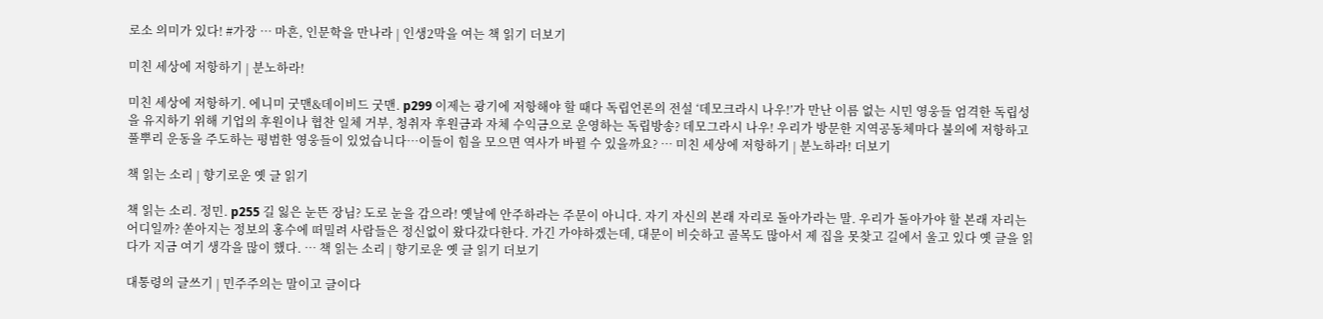로소 의미가 있다! #가장 … 마흔, 인문학을 만나라 | 인생2막을 여는 책 읽기 더보기

미친 세상에 저항하기 | 분노하라!

미친 세상에 저항하기. 에니미 굿맨&데이비드 굿맨. p299 이제는 광기에 저항해야 할 때다 독립언론의 전설 ‘데모크라시 나우!’가 만난 이름 없는 시민 영웅들 엄격한 독립성을 유지하기 위해 기업의 후원이나 협찬 일체 거부, 청취자 후원금과 자체 수익금으로 운영하는 독립방송? 데모그라시 나우! 우리가 방문한 지역공동체마다 불의에 저항하고 풀뿌리 운동을 주도하는 평범한 영웅들이 있었습니다…이들이 힘을 모으면 역사가 바뀔 수 있을까요? … 미친 세상에 저항하기 | 분노하라! 더보기

책 읽는 소리 | 향기로운 옛 글 읽기

책 읽는 소리. 정민. p255 길 잃은 눈뜬 장님? 도로 눈을 감으라! 옛날에 안주하라는 주문이 아니다. 자기 자신의 본래 자리로 돌아가라는 말. 우리가 돌아가야 할 본래 자리는 어디일까? 쏟아지는 정보의 홍수에 떠밀려 사람들은 정신없이 왔다갔다한다. 가긴 가야하겠는데, 대문이 비슷하고 골목도 많아서 제 집을 못찾고 길에서 울고 있다 옛 글을 읽다가 지금 여기 생각을 많이 했다. … 책 읽는 소리 | 향기로운 옛 글 읽기 더보기

대통령의 글쓰기 | 민주주의는 말이고 글이다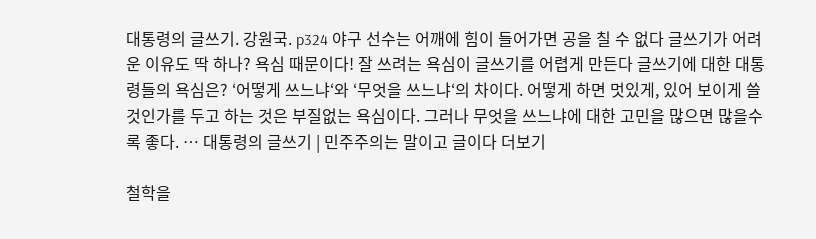대통령의 글쓰기. 강원국. p324 야구 선수는 어깨에 힘이 들어가면 공을 칠 수 없다 글쓰기가 어려운 이유도 딱 하나? 욕심 때문이다! 잘 쓰려는 욕심이 글쓰기를 어렵게 만든다 글쓰기에 대한 대통령들의 욕심은? ‘어떻게 쓰느냐‘와 ‘무엇을 쓰느냐‘의 차이다. 어떻게 하면 멋있게, 있어 보이게 쓸 것인가를 두고 하는 것은 부질없는 욕심이다. 그러나 무엇을 쓰느냐에 대한 고민을 많으면 많을수록 좋다. … 대통령의 글쓰기 | 민주주의는 말이고 글이다 더보기

철학을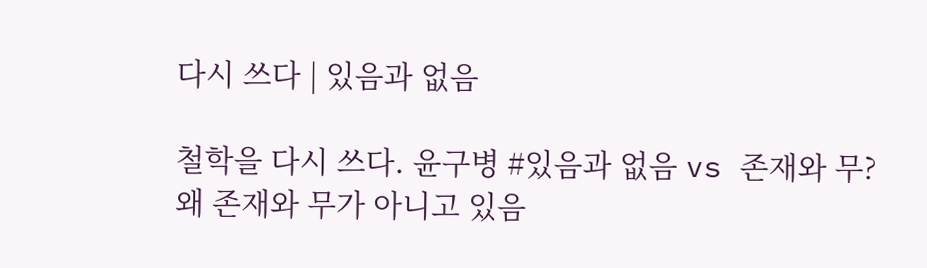다시 쓰다 | 있음과 없음

철학을 다시 쓰다. 윤구병 #있음과 없음 vs 존재와 무? 왜 존재와 무가 아니고 있음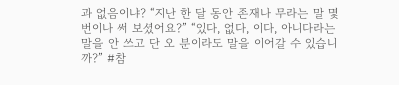과 없음이냐? “지난 한 달 동안 존재나 무라는 말 몇 번이나 써 보셨어요?” “있다, 없다, 이다, 아니다라는 말을 안 쓰고 단 오 분이라도 말을 이어갈 수 있습니까?” #참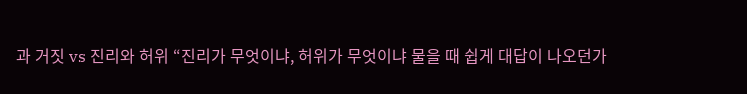과 거짓 vs 진리와 허위 “진리가 무엇이냐, 허위가 무엇이냐 물을 때 쉽게 대답이 나오던가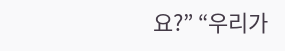요?” “우리가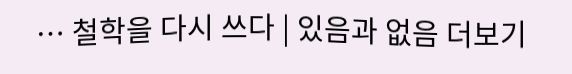… 철학을 다시 쓰다 | 있음과 없음 더보기